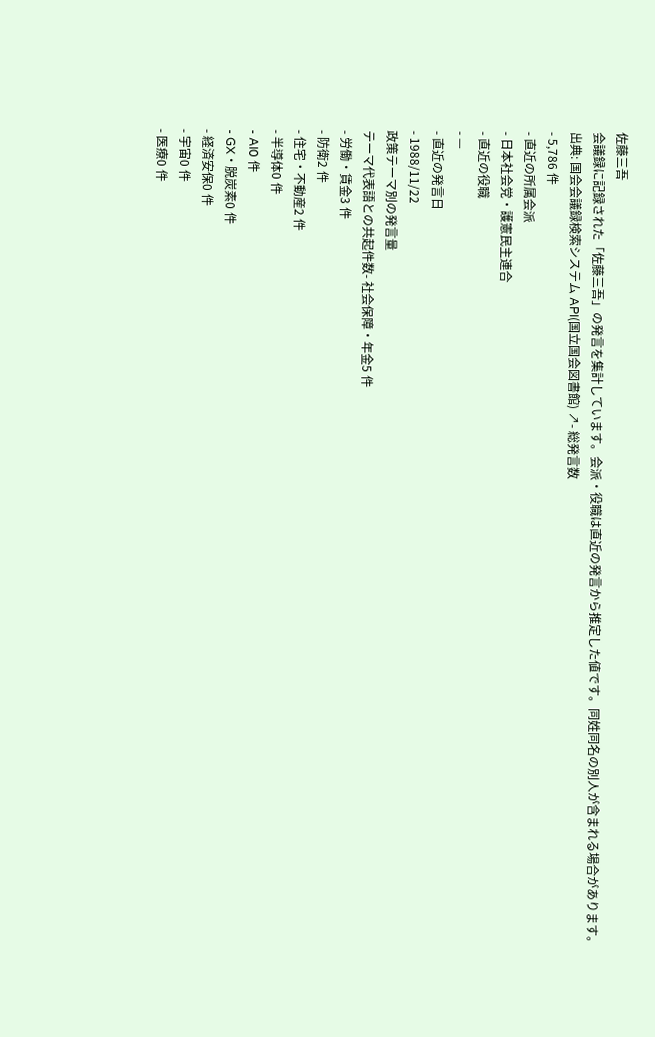佐藤三吾
会議録に記録された「佐藤三吾」の発言を集計しています。会派・役職は直近の発言から推定した値です。同姓同名の別人が含まれる場合があります。
出典: 国会会議録検索システム API(国立国会図書館) ↗- 総発言数
- 5,786 件
- 直近の所属会派
- 日本社会党・護憲民主連合
- 直近の役職
- —
- 直近の発言日
- 1988/11/22
政策テーマ別の発言量
テーマ代表語との共起件数- 社会保障・年金5 件
- 労働・賃金3 件
- 防衛2 件
- 住宅・不動産2 件
- 半導体0 件
- AI0 件
- GX・脱炭素0 件
- 経済安保0 件
- 宇宙0 件
- 医療0 件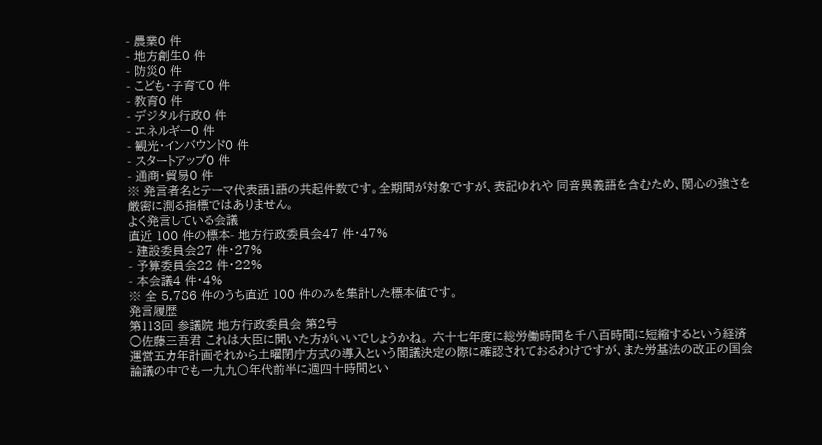- 農業0 件
- 地方創生0 件
- 防災0 件
- こども・子育て0 件
- 教育0 件
- デジタル行政0 件
- エネルギー0 件
- 観光・インバウンド0 件
- スタートアップ0 件
- 通商・貿易0 件
※ 発言者名とテーマ代表語1語の共起件数です。全期間が対象ですが、表記ゆれや 同音異義語を含むため、関心の強さを厳密に測る指標ではありません。
よく発言している会議
直近 100 件の標本- 地方行政委員会47 件・47%
- 建設委員会27 件・27%
- 予算委員会22 件・22%
- 本会議4 件・4%
※ 全 5,786 件のうち直近 100 件のみを集計した標本値です。
発言履歴
第113回 参議院 地方行政委員会 第2号
○佐藤三吾君 これは大臣に聞いた方がいいでしょうかね。 六十七年度に総労働時間を千八百時間に短縮するという経済運営五カ年計画それから土曜閉庁方式の導入という閣議決定の際に確認されておるわけですが、また労基法の改正の国会論議の中でも一九九〇年代前半に週四十時間とい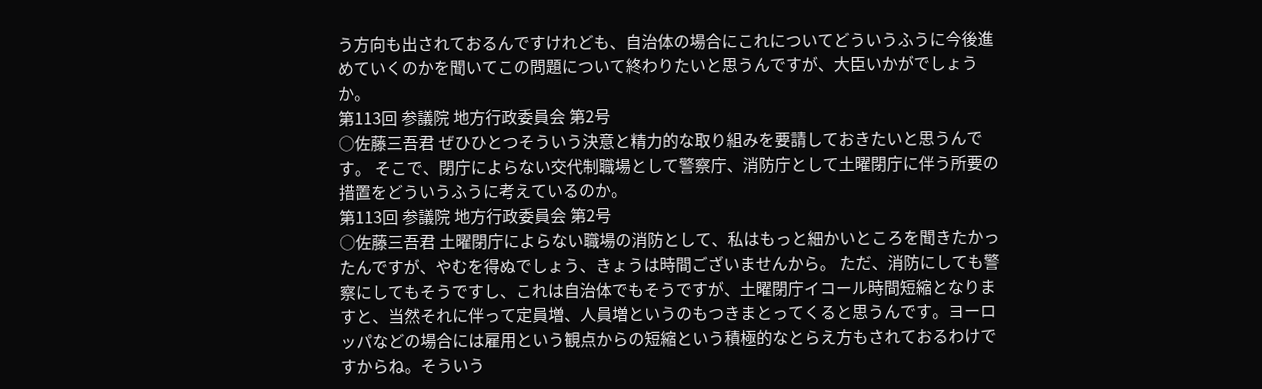う方向も出されておるんですけれども、自治体の場合にこれについてどういうふうに今後進めていくのかを聞いてこの問題について終わりたいと思うんですが、大臣いかがでしょうか。
第113回 参議院 地方行政委員会 第2号
○佐藤三吾君 ぜひひとつそういう決意と精力的な取り組みを要請しておきたいと思うんです。 そこで、閉庁によらない交代制職場として警察庁、消防庁として土曜閉庁に伴う所要の措置をどういうふうに考えているのか。
第113回 参議院 地方行政委員会 第2号
○佐藤三吾君 土曜閉庁によらない職場の消防として、私はもっと細かいところを聞きたかったんですが、やむを得ぬでしょう、きょうは時間ございませんから。 ただ、消防にしても警察にしてもそうですし、これは自治体でもそうですが、土曜閉庁イコール時間短縮となりますと、当然それに伴って定員増、人員増というのもつきまとってくると思うんです。ヨーロッパなどの場合には雇用という観点からの短縮という積極的なとらえ方もされておるわけですからね。そういう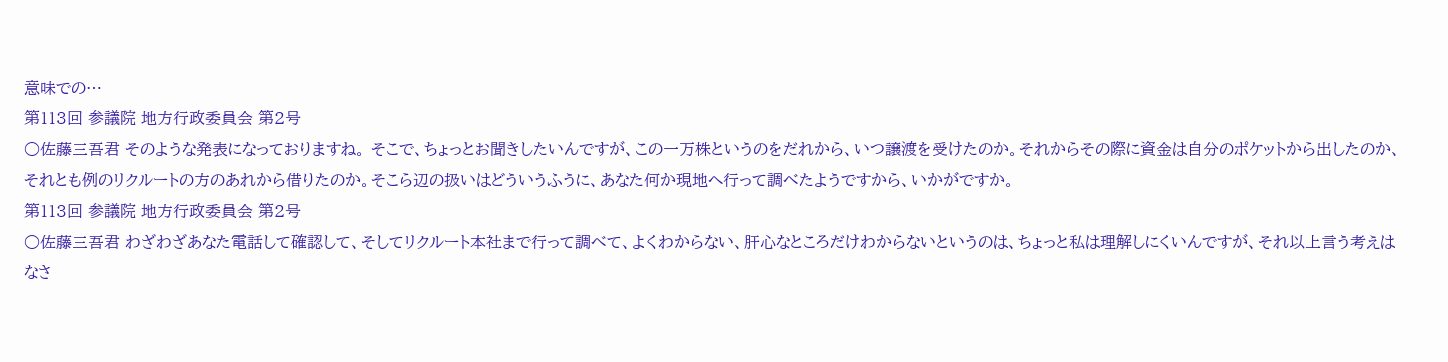意味での…
第113回 参議院 地方行政委員会 第2号
○佐藤三吾君 そのような発表になっておりますね。 そこで、ちょっとお聞きしたいんですが、この一万株というのをだれから、いつ譲渡を受けたのか。それからその際に資金は自分のポケットから出したのか、それとも例のリクルートの方のあれから借りたのか。そこら辺の扱いはどういうふうに、あなた何か現地へ行って調べたようですから、いかがですか。
第113回 参議院 地方行政委員会 第2号
○佐藤三吾君 わざわざあなた電話して確認して、そしてリクルート本社まで行って調べて、よくわからない、肝心なところだけわからないというのは、ちょっと私は理解しにくいんですが、それ以上言う考えはなさ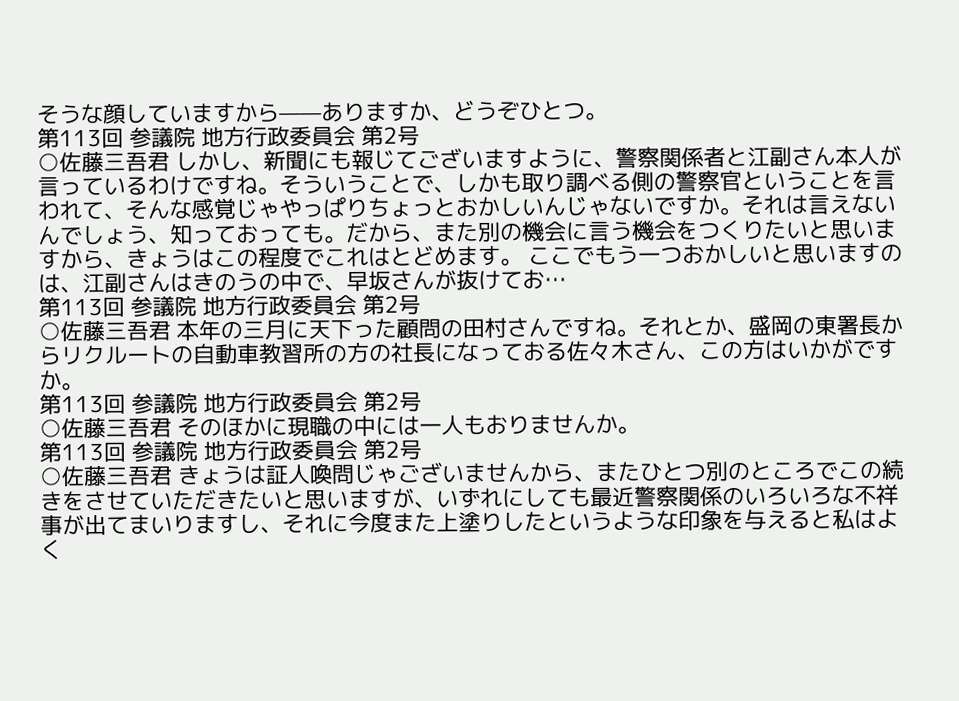そうな顔していますから——ありますか、どうぞひとつ。
第113回 参議院 地方行政委員会 第2号
○佐藤三吾君 しかし、新聞にも報じてございますように、警察関係者と江副さん本人が言っているわけですね。そういうことで、しかも取り調べる側の警察官ということを言われて、そんな感覚じゃやっぱりちょっとおかしいんじゃないですか。それは言えないんでしょう、知っておっても。だから、また別の機会に言う機会をつくりたいと思いますから、きょうはこの程度でこれはとどめます。 ここでもう一つおかしいと思いますのは、江副さんはきのうの中で、早坂さんが抜けてお…
第113回 参議院 地方行政委員会 第2号
○佐藤三吾君 本年の三月に天下った顧問の田村さんですね。それとか、盛岡の東署長からリクルートの自動車教習所の方の社長になっておる佐々木さん、この方はいかがですか。
第113回 参議院 地方行政委員会 第2号
○佐藤三吾君 そのほかに現職の中には一人もおりませんか。
第113回 参議院 地方行政委員会 第2号
○佐藤三吾君 きょうは証人喚問じゃございませんから、またひとつ別のところでこの続きをさせていただきたいと思いますが、いずれにしても最近警察関係のいろいろな不祥事が出てまいりますし、それに今度また上塗りしたというような印象を与えると私はよく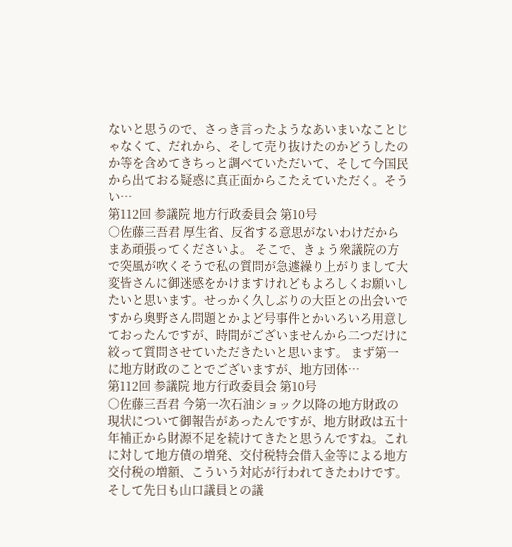ないと思うので、さっき言ったようなあいまいなことじゃなくて、だれから、そして売り抜けたのかどうしたのか等を含めてきちっと調べていただいて、そして今国民から出ておる疑惑に真正面からこたえていただく。そうい…
第112回 参議院 地方行政委員会 第10号
○佐藤三吾君 厚生省、反省する意思がないわけだからまあ頑張ってくださいよ。 そこで、きょう衆議院の方で突風が吹くそうで私の質問が急遽繰り上がりまして大変皆さんに御迷感をかけますけれどもよろしくお願いしたいと思います。せっかく久しぶりの大臣との出会いですから奥野さん問題とかよど号事件とかいろいろ用意しておったんですが、時間がございませんから二つだけに絞って質問させていただきたいと思います。 まず第一に地方財政のことでございますが、地方団体…
第112回 参議院 地方行政委員会 第10号
○佐藤三吾君 今第一次石油ショック以降の地方財政の現状について御報告があったんですが、地方財政は五十年補正から財源不足を続けてきたと思うんですね。これに対して地方債の増発、交付税特会借入金等による地方交付税の増額、こういう対応が行われてきたわけです。そして先日も山口議員との議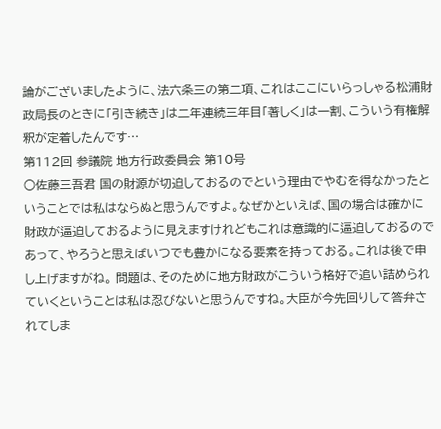論がございましたように、法六条三の第二項、これはここにいらっしゃる松浦財政局長のときに「引き続き」は二年連続三年目「著しく」は一割、こういう有権解釈が定着したんです…
第112回 参議院 地方行政委員会 第10号
○佐藤三吾君 国の財源が切迫しておるのでという理由でやむを得なかったということでは私はならぬと思うんですよ。なぜかといえば、国の場合は確かに財政が逼迫しておるように見えますけれどもこれは意識的に逼迫しておるのであって、やろうと思えばいつでも豊かになる要素を持っておる。これは後で申し上げますがね。 問題は、そのために地方財政がこういう格好で追い詰められていくということは私は忍びないと思うんですね。大臣が今先回りして答弁されてしま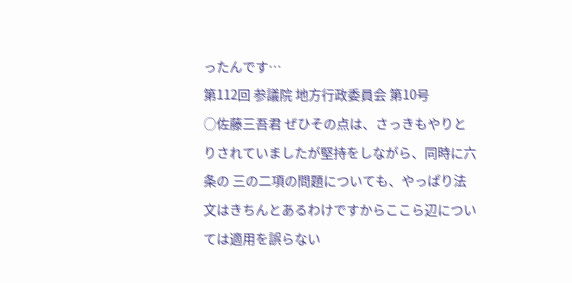ったんです…
第112回 参議院 地方行政委員会 第10号
○佐藤三吾君 ぜひその点は、さっきもやりとりされていましたが堅持をしながら、同時に六条の 三の二項の問題についても、やっぱり法文はきちんとあるわけですからここら辺については適用を誤らない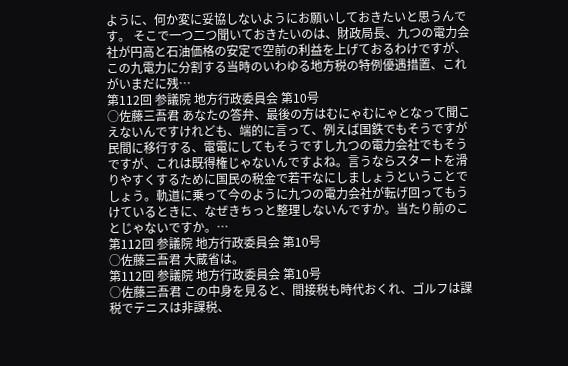ように、何か変に妥協しないようにお願いしておきたいと思うんです。 そこで一つ二つ聞いておきたいのは、財政局長、九つの電力会社が円高と石油価格の安定で空前の利益を上げておるわけですが、この九電力に分割する当時のいわゆる地方税の特例優遇措置、これがいまだに残…
第112回 参議院 地方行政委員会 第10号
○佐藤三吾君 あなたの答弁、最後の方はむにゃむにゃとなって聞こえないんですけれども、端的に言って、例えば国鉄でもそうですが民間に移行する、電電にしてもそうですし九つの電力会社でもそうですが、これは既得権じゃないんですよね。言うならスタートを滑りやすくするために国民の税金で若干なにしましょうということでしょう。軌道に乗って今のように九つの電力会社が転げ回ってもうけているときに、なぜきちっと整理しないんですか。当たり前のことじゃないですか。…
第112回 参議院 地方行政委員会 第10号
○佐藤三吾君 大蔵省は。
第112回 参議院 地方行政委員会 第10号
○佐藤三吾君 この中身を見ると、間接税も時代おくれ、ゴルフは課税でテニスは非課税、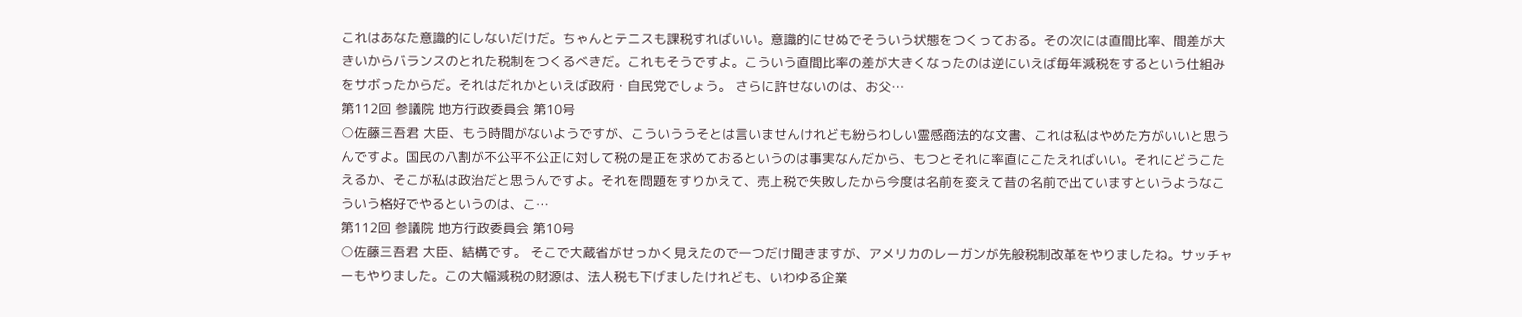これはあなた意識的にしないだけだ。ちゃんとテニスも課税すればいい。意識的にせぬでそういう状態をつくっておる。その次には直間比率、間差が大きいからバランスのとれた税制をつくるべきだ。これもそうですよ。こういう直間比率の差が大きくなったのは逆にいえば毎年減税をするという仕組みをサボったからだ。それはだれかといえば政府・自民党でしょう。 さらに許せないのは、お父…
第112回 参議院 地方行政委員会 第10号
○佐藤三吾君 大臣、もう時間がないようですが、こういううそとは言いませんけれども紛らわしい霊感商法的な文書、これは私はやめた方がいいと思うんですよ。国民の八割が不公平不公正に対して税の是正を求めておるというのは事実なんだから、もつとそれに率直にこたえればいい。それにどうこたえるか、そこが私は政治だと思うんですよ。それを問題をすりかえて、売上税で失敗したから今度は名前を変えて昔の名前で出ていますというようなこういう格好でやるというのは、こ…
第112回 参議院 地方行政委員会 第10号
○佐藤三吾君 大臣、結構です。 そこで大蔵省がせっかく見えたので一つだけ聞きますが、アメリカのレーガンが先般税制改革をやりましたね。サッチャーもやりました。この大幅減税の財源は、法人税も下げましたけれども、いわゆる企業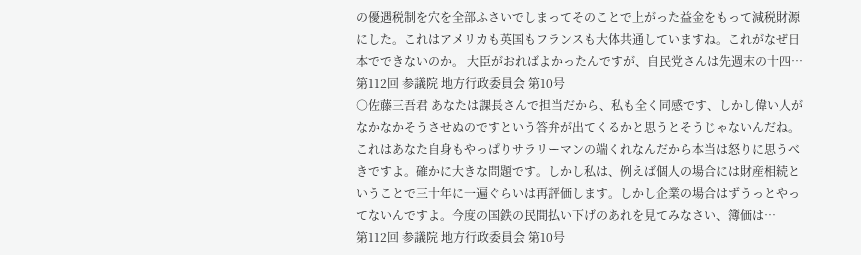の優遇税制を穴を全部ふさいでしまってそのことで上がった益金をもって減税財源にした。これはアメリカも英国もフランスも大体共通していますね。これがなぜ日本でできないのか。 大臣がおればよかったんですが、自民党さんは先週末の十四…
第112回 参議院 地方行政委員会 第10号
○佐藤三吾君 あなたは課長さんで担当だから、私も全く同感です、しかし偉い人がなかなかそうさせぬのですという答弁が出てくるかと思うとそうじゃないんだね。これはあなた自身もやっぱりサラリーマンの端くれなんだから本当は怒りに思うべきですよ。確かに大きな問題です。しかし私は、例えば個人の場合には財産相続ということで三十年に一遍ぐらいは再評価します。しかし企業の場合はずうっとやってないんですよ。今度の国鉄の民間払い下げのあれを見てみなさい、簿価は…
第112回 参議院 地方行政委員会 第10号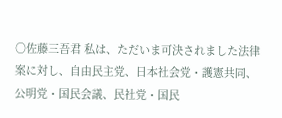○佐藤三吾君 私は、ただいま可決されました法律案に対し、自由民主党、日本社会党・護憲共同、公明党・国民会議、民社党・国民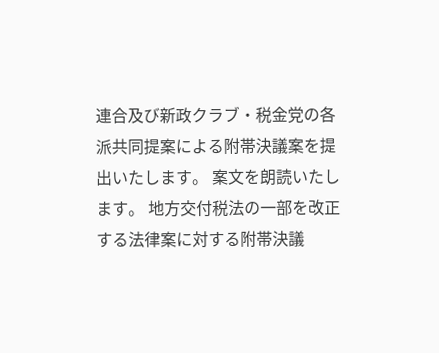連合及び新政クラブ・税金党の各派共同提案による附帯決議案を提出いたします。 案文を朗読いたします。 地方交付税法の一部を改正する法律案に対する附帯決議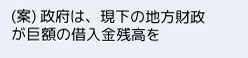(案) 政府は、現下の地方財政が巨額の借入金残高を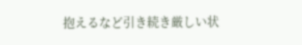抱えるなど引き続き厳しい状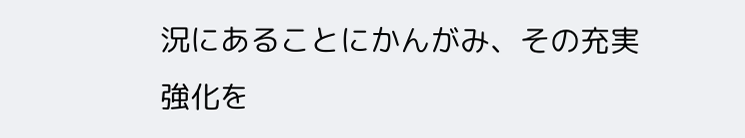況にあることにかんがみ、その充実強化を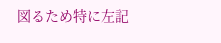図るため特に左記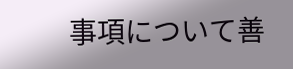事項について善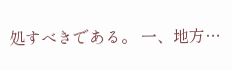処すべきである。 一、地方…